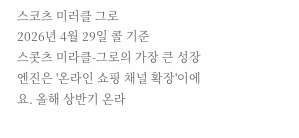스코츠 미러클 그로
2026년 4월 29일 콜 기준
스콧츠 미라클-그로의 가장 큰 성장 엔진은 '온라인 쇼핑 채널 확장'이에요. 올해 상반기 온라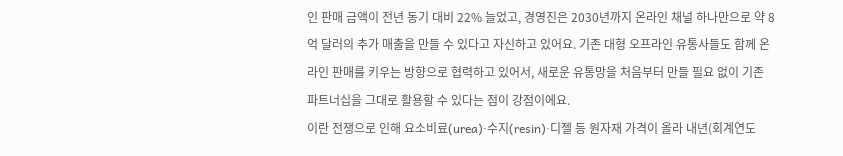인 판매 금액이 전년 동기 대비 22% 늘었고, 경영진은 2030년까지 온라인 채널 하나만으로 약 8억 달러의 추가 매출을 만들 수 있다고 자신하고 있어요. 기존 대형 오프라인 유통사들도 함께 온라인 판매를 키우는 방향으로 협력하고 있어서, 새로운 유통망을 처음부터 만들 필요 없이 기존 파트너십을 그대로 활용할 수 있다는 점이 강점이에요.
이란 전쟁으로 인해 요소비료(urea)·수지(resin)·디젤 등 원자재 가격이 올라 내년(회계연도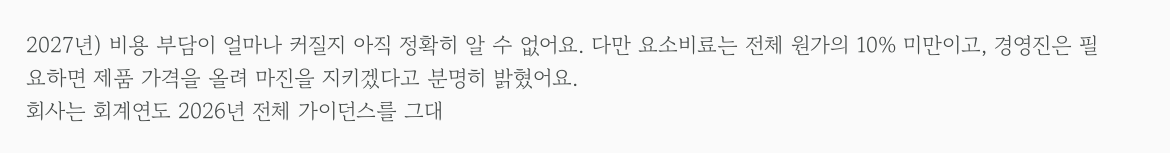2027년) 비용 부담이 얼마나 커질지 아직 정확히 알 수 없어요. 다만 요소비료는 전체 원가의 10% 미만이고, 경영진은 필요하면 제품 가격을 올려 마진을 지키겠다고 분명히 밝혔어요.
회사는 회계연도 2026년 전체 가이던스를 그대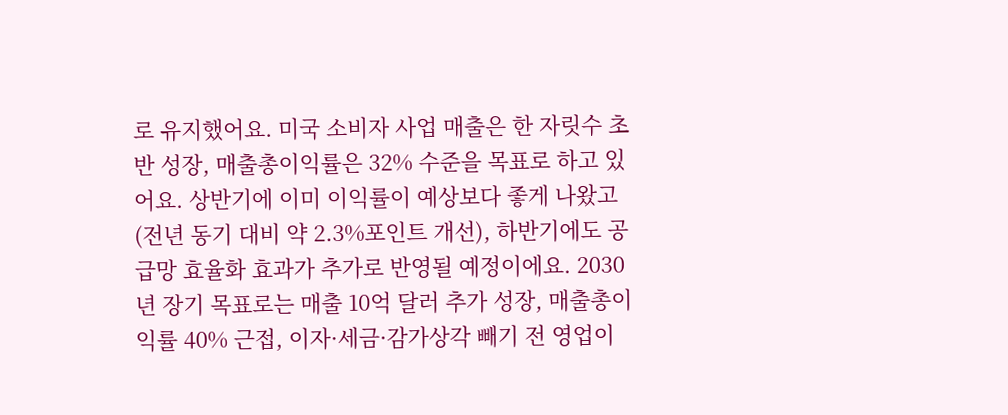로 유지했어요. 미국 소비자 사업 매출은 한 자릿수 초반 성장, 매출총이익률은 32% 수준을 목표로 하고 있어요. 상반기에 이미 이익률이 예상보다 좋게 나왔고(전년 동기 대비 약 2.3%포인트 개선), 하반기에도 공급망 효율화 효과가 추가로 반영될 예정이에요. 2030년 장기 목표로는 매출 10억 달러 추가 성장, 매출총이익률 40% 근접, 이자·세금·감가상각 빼기 전 영업이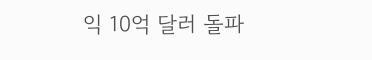익 10억 달러 돌파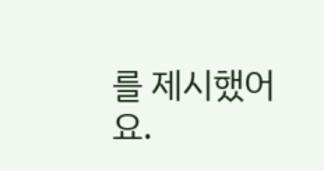를 제시했어요.